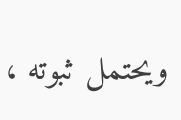ويحتمل ثبوته ،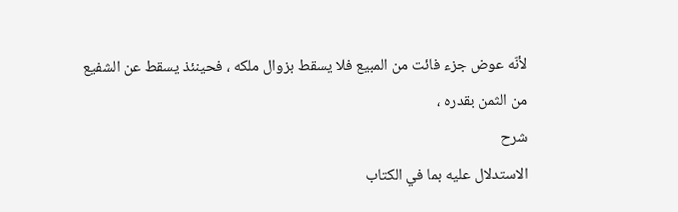لأنّه عوض جزء فائت من المبيع فلا يسقط بزوال ملكه ، فحينئذ يسقط عن الشفيع من الثمن بقدره ،
شرح
الاستدلال عليه بما في الكتاب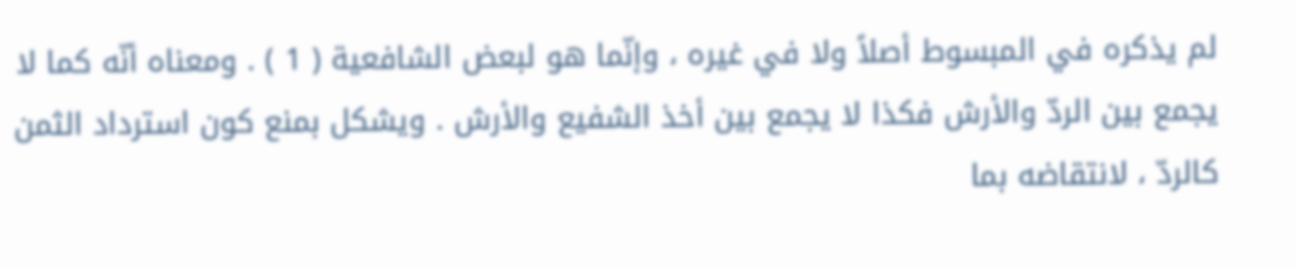لم يذكره في المبسوط أصلاً ولا في غيره ، وإنّما هو لبعض الشافعية ( 1 ) . ومعناه أنّه كما لا يجمع بين الردّ والأرش فكذا لا يجمع بين أخذ الشفيع والأرش . ويشكل بمنع كون استرداد الثمن كالردّ ، لانتقاضه بما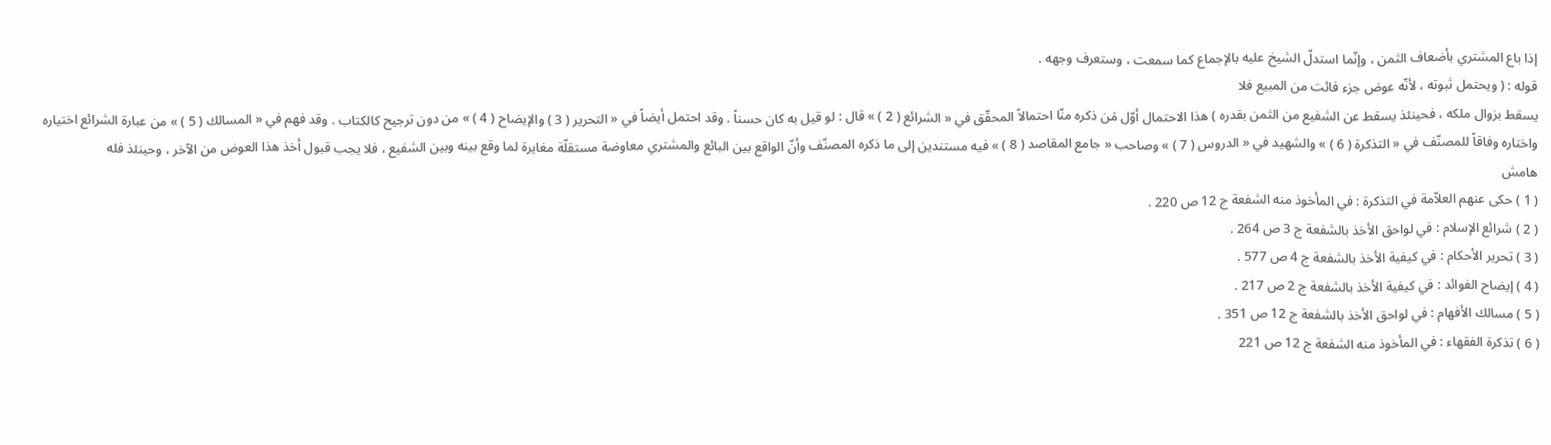إذا باع المشتري بأضعاف الثمن ، وإنّما استدلّ الشيخ عليه بالإجماع كما سمعت ، وستعرف وجهه .
قوله : ( ويحتمل ثبوته ، لأنّه عوض جزء فائت من المبيع فلا
يسقط بزوال ملكه ، فحينئذ يسقط عن الشفيع من الثمن بقدره ) هذا الاحتمال أوّل مَن ذكره منّا احتمالاً المحقّق في « الشرائع ( 2 ) » قال : لو قيل به كان حسناً . وقد احتمل أيضاً في « التحرير ( 3 ) والإيضاح ( 4 ) » من دون ترجيح كالكتاب . وقد فهم في « المسالك ( 5 ) » من عبارة الشرائع اختياره واختاره وفاقاً للمصنّف في « التذكرة ( 6 ) » والشهيد في « الدروس ( 7 ) » وصاحب « جامع المقاصد ( 8 ) » فيه مستندين إلى ما ذكره المصنّف وأنّ الواقع بين البائع والمشتري معاوضة مستقلّة مغايرة لما وقع بينه وبين الشفيع ، فلا يجب قبول أخذ هذا العوض من الآخر ، وحينئذ فله
هامش
( 1 ) حكى عنهم العلاّمة في التذكرة : في المأخوذ منه الشفعة ج 12 ص 220 .
( 2 ) شرائع الإسلام : في لواحق الأخذ بالشفعة ج 3 ص 264 .
( 3 ) تحرير الأحكام : في كيفية الأخذ بالشفعة ج 4 ص 577 .
( 4 ) إيضاح الفوائد : في كيفية الأخذ بالشفعة ج 2 ص 217 .
( 5 ) مسالك الأفهام : في لواحق الأخذ بالشفعة ج 12 ص 351 .
( 6 ) تذكرة الفقهاء : في المأخوذ منه الشفعة ج 12 ص 221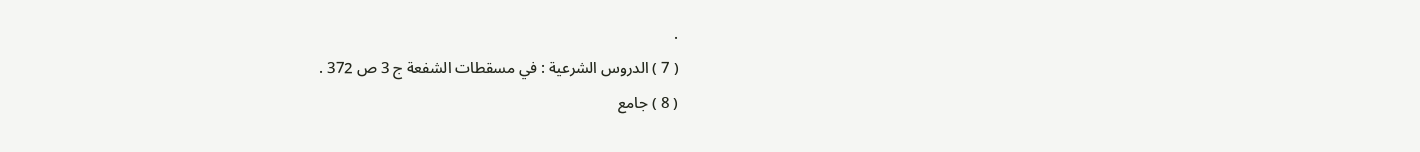.
( 7 ) الدروس الشرعية : في مسقطات الشفعة ج 3 ص 372 .
( 8 ) جامع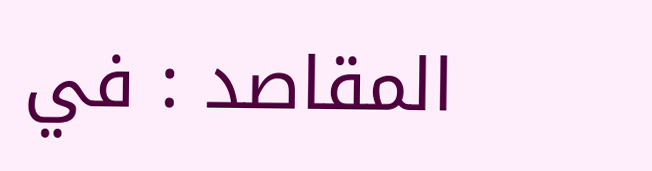المقاصد : في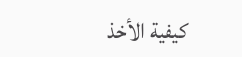كيفية الأخذ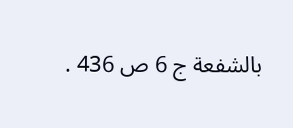بالشفعة ج 6 ص 436 .